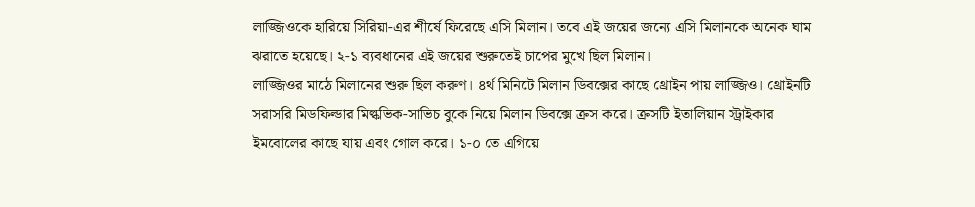লাজ্জিওকে হারিয়ে সিরিয়া-এর শীর্ষে ফিরেছে এসি মিলান। তবে এই জয়ের জন্যে এসি মিলানকে অনেক ঘাম ঝরাতে হয়েছে। ২-১ ব্যবধানের এই জয়ের শুরুতেই চাপের মুখে ছিল মিলান।
লাজ্জিওর মাঠে মিলানের শুরু ছিল করুণ। ৪র্থ মিনিটে মিলান ডিবক্সের কাছে থ্রোইন পায় লাজ্জিও। থ্রোইনটি সরাসরি মিডফিল্ডার মিল্কভিক-সাভিচ বুকে নিয়ে মিলান ডিবক্সে ক্রস করে। ক্রসটি ইতালিয়ান স্ট্রাইকার ইমবোলের কাছে যায় এবং গোল করে। ১-০ তে এগিয়ে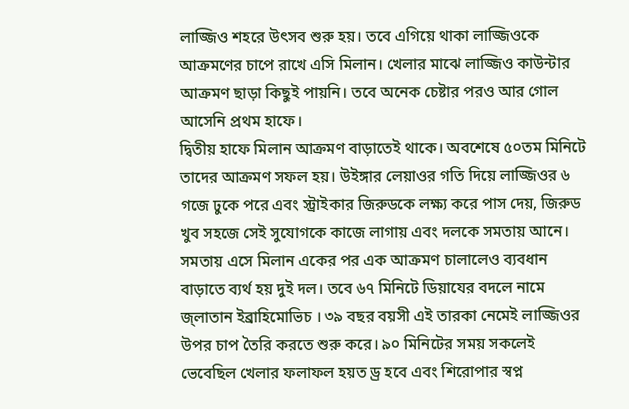লাজ্জিও শহরে উৎসব শুরু হয়। তবে এগিয়ে থাকা লাজ্জিওকে আক্রমণের চাপে রাখে এসি মিলান। খেলার মাঝে লাজ্জিও কাউন্টার আক্রমণ ছাড়া কিছুই পায়নি। তবে অনেক চেষ্টার পরও আর গোল আসেনি প্রথম হাফে।
দ্বিতীয় হাফে মিলান আক্রমণ বাড়াতেই থাকে। অবশেষে ৫০তম মিনিটে তাদের আক্রমণ সফল হয়। উইঙ্গার লেয়াওর গতি দিয়ে লাজ্জিওর ৬ গজে ঢুকে পরে এবং স্ট্রাইকার জিরুডকে লক্ষ্য করে পাস দেয়, জিরুড খুব সহজে সেই সুযোগকে কাজে লাগায় এবং দলকে সমতায় আনে।
সমতায় এসে মিলান একের পর এক আক্রমণ চালালেও ব্যবধান বাড়াতে ব্যর্থ হয় দুই দল। তবে ৬৭ মিনিটে ডিয়াযের বদলে নামে জ্লাতান ইব্রাহিমোভিচ । ৩৯ বছর বয়সী এই তারকা নেমেই লাজ্জিওর উপর চাপ তৈরি করতে শুরু করে। ৯০ মিনিটের সময় সকলেই ভেবেছিল খেলার ফলাফল হয়ত ড্র হবে এবং শিরোপার স্বপ্ন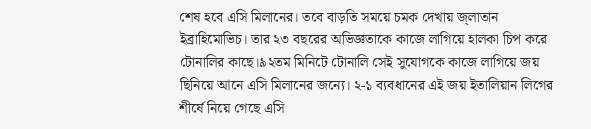শেষ হবে এসি মিলানের। তবে বাড়তি সময়ে চমক দেখায় জ্লাতান ইব্রাহিমোভিচ। তার ২৩ বছরের অভিজ্ঞতাকে কাজে লাগিয়ে হালকা চিপ করে টোনালির কাছে।৯২তম মিনিটে টোনালি সেই সুযোগকে কাজে লাগিয়ে জয় ছিনিয়ে আনে এসি মিলানের জন্যে। ২-১ ব্যবধানের এই জয় ইতালিয়ান লিগের শীর্ষে নিয়ে গেছে এসি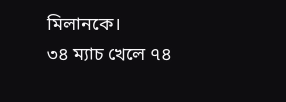মিলানকে।
৩৪ ম্যাচ খেলে ৭৪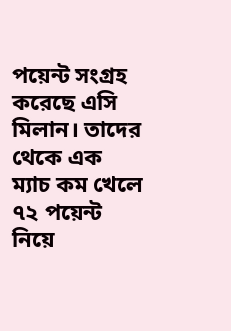পয়েন্ট সংগ্রহ করেছে এসি মিলান। তাদের থেকে এক ম্যাচ কম খেলে ৭২ পয়েন্ট নিয়ে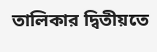তালিকার দ্বিতীয়তে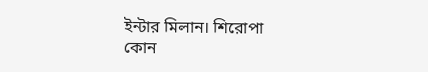ইন্টার মিলান। শিরোপা কোন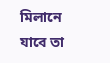মিলানে যাবে তা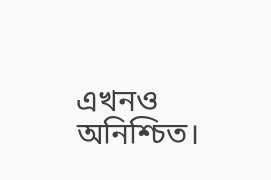এখনও অনিশ্চিত।